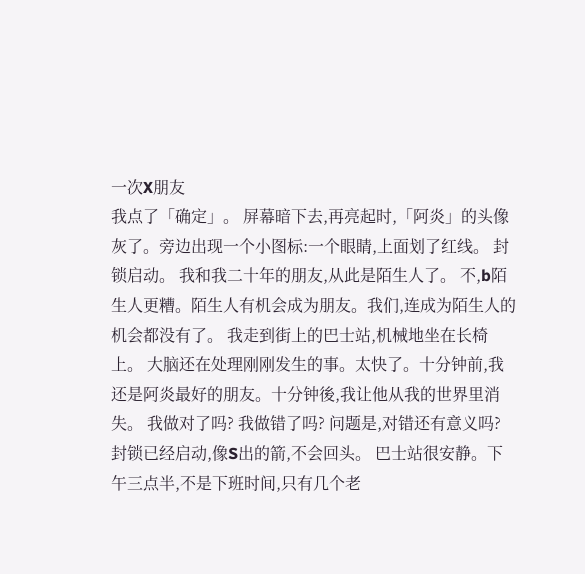一次X朋友
我点了「确定」。 屏幕暗下去,再亮起时,「阿炎」的头像灰了。旁边出现一个小图标:一个眼睛,上面划了红线。 封锁启动。 我和我二十年的朋友,从此是陌生人了。 不,b陌生人更糟。陌生人有机会成为朋友。我们,连成为陌生人的机会都没有了。 我走到街上的巴士站,机械地坐在长椅上。 大脑还在处理刚刚发生的事。太快了。十分钟前,我还是阿炎最好的朋友。十分钟後,我让他从我的世界里消失。 我做对了吗? 我做错了吗? 问题是,对错还有意义吗?封锁已经启动,像S出的箭,不会回头。 巴士站很安静。下午三点半,不是下班时间,只有几个老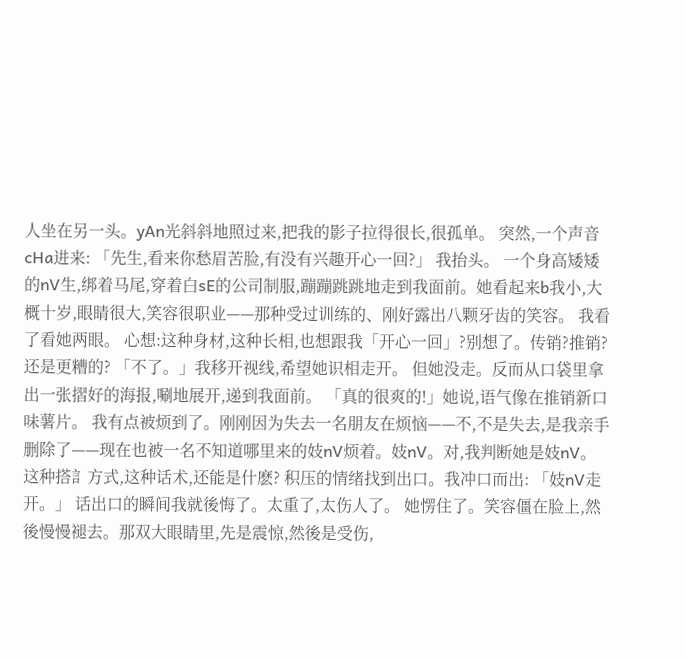人坐在另一头。yAn光斜斜地照过来,把我的影子拉得很长,很孤单。 突然,一个声音cHa进来: 「先生,看来你愁眉苦脸,有没有兴趣开心一回?」 我抬头。 一个身高矮矮的nV生,绑着马尾,穿着白sE的公司制服,蹦蹦跳跳地走到我面前。她看起来b我小,大概十岁,眼睛很大,笑容很职业——那种受过训练的、刚好露出八颗牙齿的笑容。 我看了看她两眼。 心想:这种身材,这种长相,也想跟我「开心一回」?别想了。传销?推销?还是更糟的? 「不了。」我移开视线,希望她识相走开。 但她没走。反而从口袋里拿出一张摺好的海报,唰地展开,递到我面前。 「真的很爽的!」她说,语气像在推销新口味薯片。 我有点被烦到了。刚刚因为失去一名朋友在烦恼——不,不是失去,是我亲手删除了——现在也被一名不知道哪里来的妓nV烦着。妓nV。对,我判断她是妓nV。这种搭訁方式,这种话术,还能是什麽? 积压的情绪找到出口。我冲口而出: 「妓nV走开。」 话出口的瞬间我就後悔了。太重了,太伤人了。 她愣住了。笑容僵在脸上,然後慢慢褪去。那双大眼睛里,先是震惊,然後是受伤,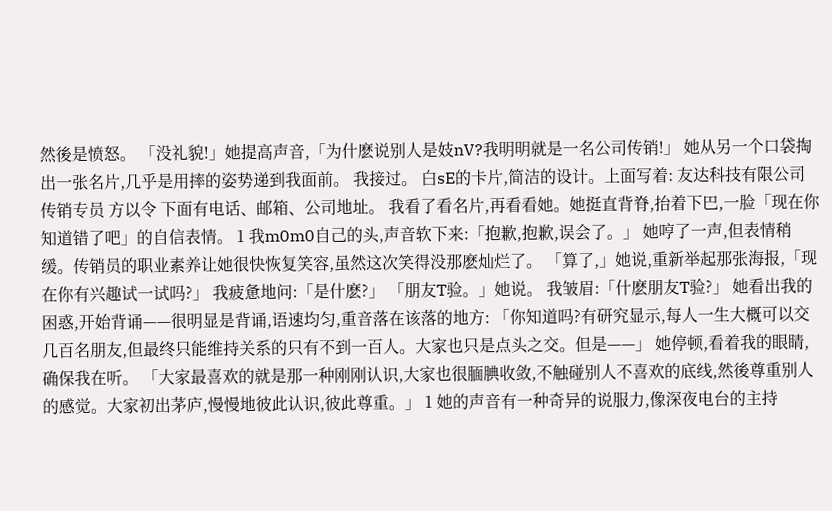然後是愤怒。 「没礼貌!」她提高声音,「为什麽说别人是妓nV?我明明就是一名公司传销!」 她从另一个口袋掏出一张名片,几乎是用摔的姿势递到我面前。 我接过。 白sE的卡片,简洁的设计。上面写着: 友达科技有限公司 传销专员 方以令 下面有电话、邮箱、公司地址。 我看了看名片,再看看她。她挺直背脊,抬着下巴,一脸「现在你知道错了吧」的自信表情。 1 我m0m0自己的头,声音软下来:「抱歉,抱歉,误会了。」 她哼了一声,但表情稍缓。传销员的职业素养让她很快恢复笑容,虽然这次笑得没那麽灿烂了。 「算了,」她说,重新举起那张海报,「现在你有兴趣试一试吗?」 我疲惫地问:「是什麽?」 「朋友T验。」她说。 我皱眉:「什麽朋友T验?」 她看出我的困惑,开始背诵——很明显是背诵,语速均匀,重音落在该落的地方: 「你知道吗?有研究显示,每人一生大概可以交几百名朋友,但最终只能维持关系的只有不到一百人。大家也只是点头之交。但是——」 她停顿,看着我的眼睛,确保我在听。 「大家最喜欢的就是那一种刚刚认识,大家也很腼腆收敛,不触碰别人不喜欢的底线,然後尊重别人的感觉。大家初出茅庐,慢慢地彼此认识,彼此尊重。」 1 她的声音有一种奇异的说服力,像深夜电台的主持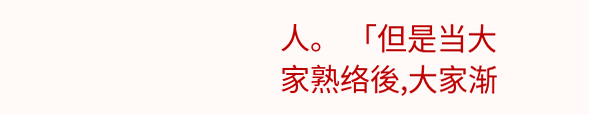人。 「但是当大家熟络後,大家渐